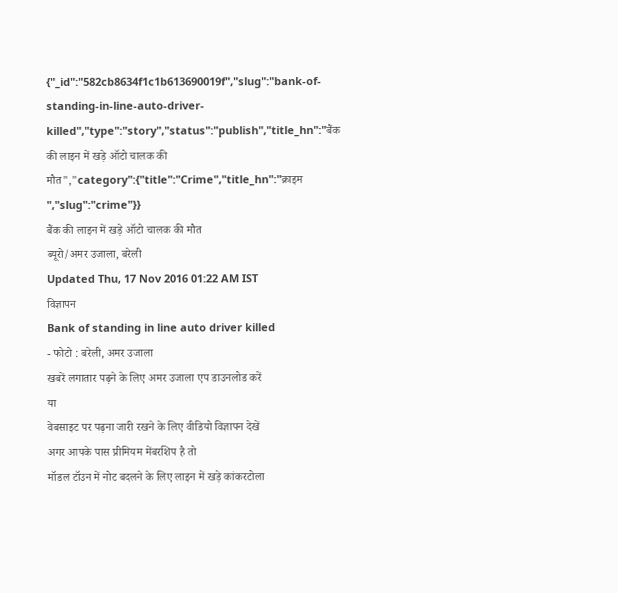{"_id":"582cb8634f1c1b613690019f","slug":"bank-of-standing-in-line-auto-driver-killed","type":"story","status":"publish","title_hn":"बैंक की लाइन में खड़े ऑटो चालक की मौत","category":{"title":"Crime","title_hn":"क्राइम ","slug":"crime"}}
बैंक की लाइन में खड़े ऑटो चालक की मौत
ब्यूरो/अमर उजाला, बरेली
Updated Thu, 17 Nov 2016 01:22 AM IST
विज्ञापन
Bank of standing in line auto driver killed
- फोटो : बरेली, अमर उजाला
खबरें लगातार पढ़ने के लिए अमर उजाला एप डाउनलोड करें
या
वेबसाइट पर पढ़ना जारी रखने के लिए वीडियो विज्ञापन देखें
अगर आपके पास प्रीमियम मेंबरशिप है तो
मॉडल टॉउन में नोट बदलने के लिए लाइन में खड़े कांकरटोला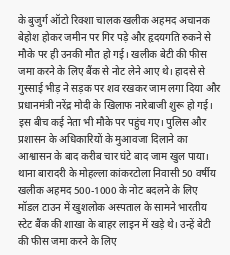के बुजुर्ग ऑटो रिक्शा चालक खलीक अहमद अचानक बेहोश होकर जमीन पर गिर पड़े और हृदयगति रुकने से मौके पर ही उनकी मौत हो गई। खलीक बेटी की फीस जमा करने के लिए बैंक से नोट लेने आए थे। हादसे से गुस्साई भीड़ ने सड़क पर शव रखकर जाम लगा दिया और प्रधानमंत्री नरेंद्र मोदी के खिलाफ नारेबाजी शुरू हो गई। इस बीच कई नेता भी मौके पर पहुंच गए। पुलिस और प्रशासन के अधिकारियों के मुआवजा दिलाने का आश्वासन के बाद करीब चार घंटे बाद जाम खुल पाया।
थाना बारादरी के मोहल्ला कांकरटोला निवासी 50 वर्षीय खलीक अहमद 500-1000 के नोट बदलने के लिए मॉडल टाउन में खुशलोक अस्पताल के सामने भारतीय स्टेट बैंक की शाखा के बाहर लाइन में खड़े थे। उन्हें बेटी की फीस जमा करने के लिए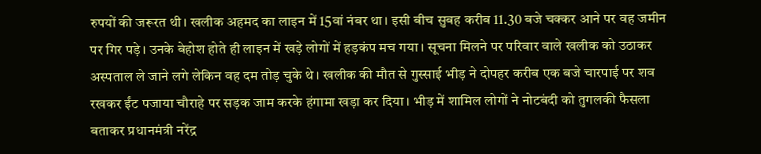रुपयों की जरूरत थी। खलीक अहमद का लाइन में 15वां नंबर था। इसी बीच सुबह करीब 11.30 बजे चक्कर आने पर वह जमीन पर गिर पड़े। उनके बेहोश होते ही लाइन में खड़े लोगों में हड़कंप मच गया। सूचना मिलने पर परिवार वाले खलीक को उठाकर अस्पताल ले जाने लगे लेकिन वह दम तोड़ चुके थे। खलीक की मौत से गुस्साई भीड़ ने दोपहर करीब एक बजे चारपाई पर शव रखकर ईंट पजाया चौराहे पर सड़क जाम करके हंगामा खड़ा कर दिया। भीड़ में शामिल लोगों ने नोटबंदी को तुगलकी फैसला बताकर प्रधानमंत्री नरेंद्र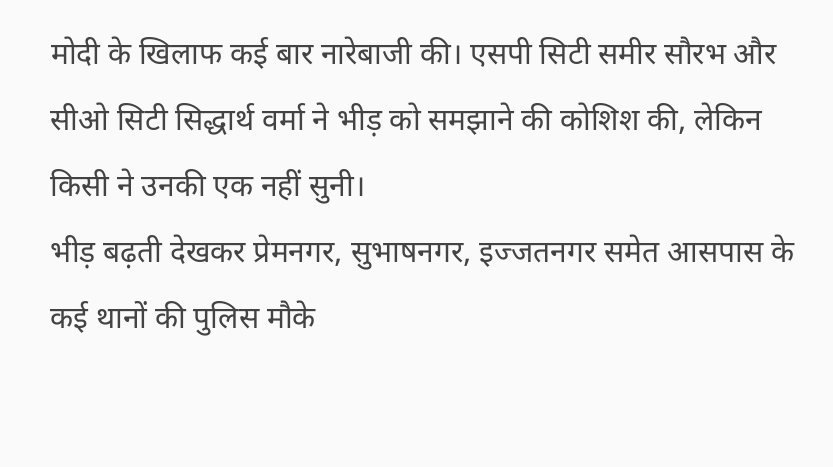मोदी के खिलाफ कई बार नारेबाजी की। एसपी सिटी समीर सौरभ और सीओ सिटी सिद्धार्थ वर्मा ने भीड़ को समझाने की कोशिश की, लेकिन किसी ने उनकी एक नहीं सुनी।
भीड़ बढ़ती देखकर प्रेमनगर, सुभाषनगर, इज्जतनगर समेत आसपास के कई थानों की पुलिस मौके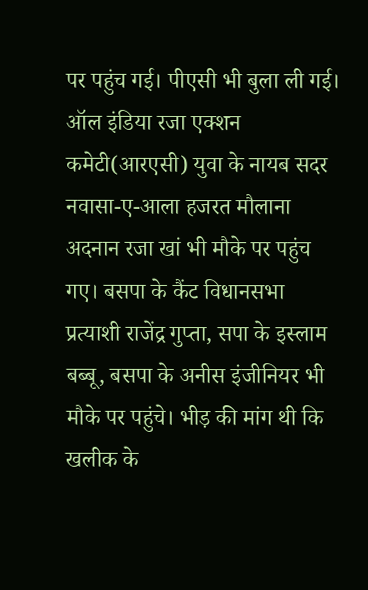पर पहुंच गई। पीएसी भी बुला ली गई। ऑल इंडिया रजा एक्शन कमेटी(आरएसी) युवा के नायब सदर नवासा-ए-आला हजरत मौलाना अदनान रजा खां भी मौके पर पहुंच गए। बसपा के कैंट विधानसभा प्रत्याशी राजेंद्र गुप्ता, सपा के इस्लाम बब्बू, बसपा के अनीस इंजीनियर भी मौके पर पहुंचे। भीड़ की मांग थी कि खलीक के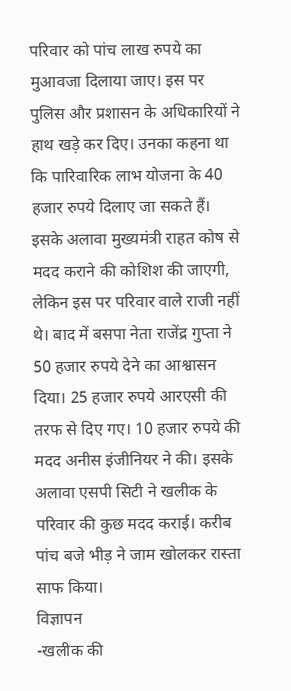परिवार को पांच लाख रुपये का मुआवजा दिलाया जाए। इस पर पुलिस और प्रशासन के अधिकारियों ने हाथ खड़े कर दिए। उनका कहना था कि पारिवारिक लाभ योजना के 40 हजार रुपये दिलाए जा सकते हैं। इसके अलावा मुख्यमंत्री राहत कोष से मदद कराने की कोशिश की जाएगी, लेकिन इस पर परिवार वाले राजी नहीं थे। बाद में बसपा नेता राजेंद्र गुप्ता ने 50 हजार रुपये देने का आश्वासन दिया। 25 हजार रुपये आरएसी की तरफ से दिए गए। 10 हजार रुपये की मदद अनीस इंजीनियर ने की। इसके अलावा एसपी सिटी ने खलीक के परिवार की कुछ मदद कराई। करीब पांच बजे भीड़ ने जाम खोलकर रास्ता साफ किया।
विज्ञापन
-खलीक की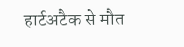हार्टअटैक से मौत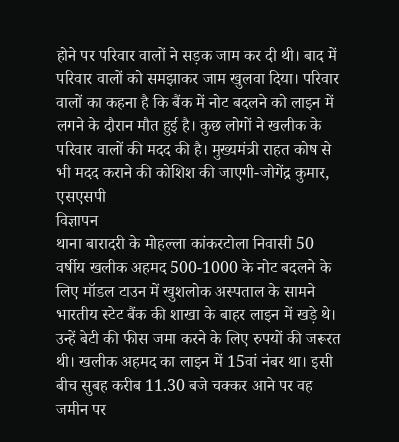होने पर परिवार वालों ने सड़क जाम कर दी थी। बाद में परिवार वालों को समझाकर जाम खुलवा दिया। परिवार वालों का कहना है कि बैंक में नोट बदलने को लाइन में लगने के दौरान मौत हुई है। कुछ लोगों ने खलीक के परिवार वालों की मदद की है। मुख्यमंत्री राहत कोष से भी मदद कराने की कोशिश की जाएगी-जोगेंद्र कुमार, एसएसपी
विज्ञापन
थाना बारादरी के मोहल्ला कांकरटोला निवासी 50 वर्षीय खलीक अहमद 500-1000 के नोट बदलने के लिए मॉडल टाउन में खुशलोक अस्पताल के सामने भारतीय स्टेट बैंक की शाखा के बाहर लाइन में खड़े थे। उन्हें बेटी की फीस जमा करने के लिए रुपयों की जरूरत थी। खलीक अहमद का लाइन में 15वां नंबर था। इसी बीच सुबह करीब 11.30 बजे चक्कर आने पर वह जमीन पर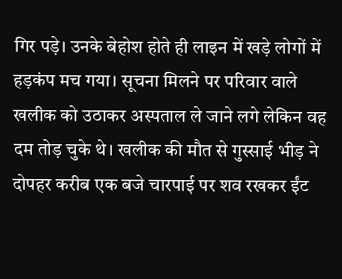गिर पड़े। उनके बेहोश होते ही लाइन में खड़े लोगों में हड़कंप मच गया। सूचना मिलने पर परिवार वाले खलीक को उठाकर अस्पताल ले जाने लगे लेकिन वह दम तोड़ चुके थे। खलीक की मौत से गुस्साई भीड़ ने दोपहर करीब एक बजे चारपाई पर शव रखकर ईंट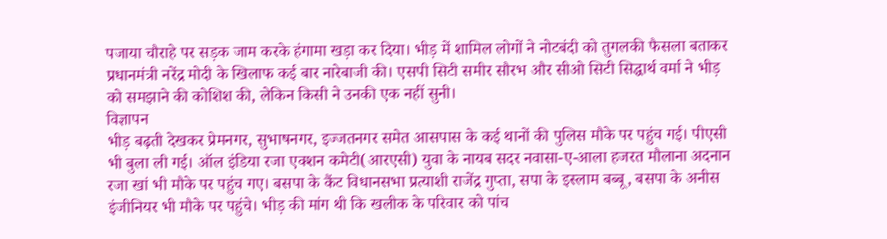पजाया चौराहे पर सड़क जाम करके हंगामा खड़ा कर दिया। भीड़ में शामिल लोगों ने नोटबंदी को तुगलकी फैसला बताकर प्रधानमंत्री नरेंद्र मोदी के खिलाफ कई बार नारेबाजी की। एसपी सिटी समीर सौरभ और सीओ सिटी सिद्धार्थ वर्मा ने भीड़ को समझाने की कोशिश की, लेकिन किसी ने उनकी एक नहीं सुनी।
विज्ञापन
भीड़ बढ़ती देखकर प्रेमनगर, सुभाषनगर, इज्जतनगर समेत आसपास के कई थानों की पुलिस मौके पर पहुंच गई। पीएसी भी बुला ली गई। ऑल इंडिया रजा एक्शन कमेटी(आरएसी) युवा के नायब सदर नवासा-ए-आला हजरत मौलाना अदनान रजा खां भी मौके पर पहुंच गए। बसपा के कैंट विधानसभा प्रत्याशी राजेंद्र गुप्ता, सपा के इस्लाम बब्बू, बसपा के अनीस इंजीनियर भी मौके पर पहुंचे। भीड़ की मांग थी कि खलीक के परिवार को पांच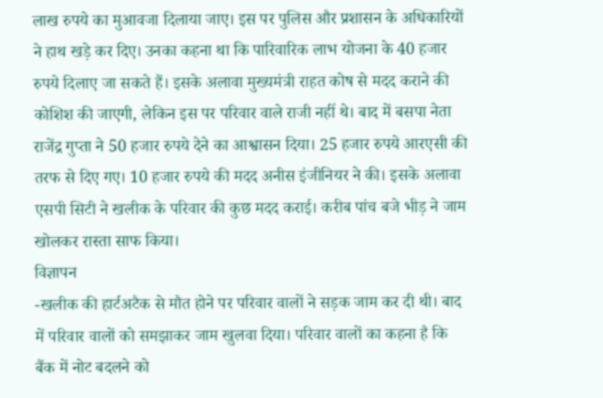लाख रुपये का मुआवजा दिलाया जाए। इस पर पुलिस और प्रशासन के अधिकारियों ने हाथ खड़े कर दिए। उनका कहना था कि पारिवारिक लाभ योजना के 40 हजार रुपये दिलाए जा सकते हैं। इसके अलावा मुख्यमंत्री राहत कोष से मदद कराने की कोशिश की जाएगी, लेकिन इस पर परिवार वाले राजी नहीं थे। बाद में बसपा नेता राजेंद्र गुप्ता ने 50 हजार रुपये देने का आश्वासन दिया। 25 हजार रुपये आरएसी की तरफ से दिए गए। 10 हजार रुपये की मदद अनीस इंजीनियर ने की। इसके अलावा एसपी सिटी ने खलीक के परिवार की कुछ मदद कराई। करीब पांच बजे भीड़ ने जाम खोलकर रास्ता साफ किया।
विज्ञापन
-खलीक की हार्टअटैक से मौत होने पर परिवार वालों ने सड़क जाम कर दी थी। बाद में परिवार वालों को समझाकर जाम खुलवा दिया। परिवार वालों का कहना है कि बैंक में नोट बदलने को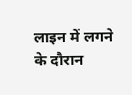लाइन में लगने के दौरान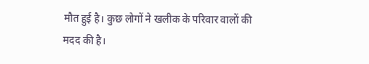मौत हुई है। कुछ लोगों ने खलीक के परिवार वालों की मदद की है।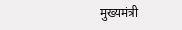मुख्यमंत्री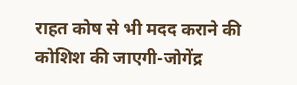राहत कोष से भी मदद कराने की कोशिश की जाएगी-जोगेंद्र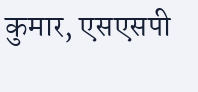कुमार, एसएसपी